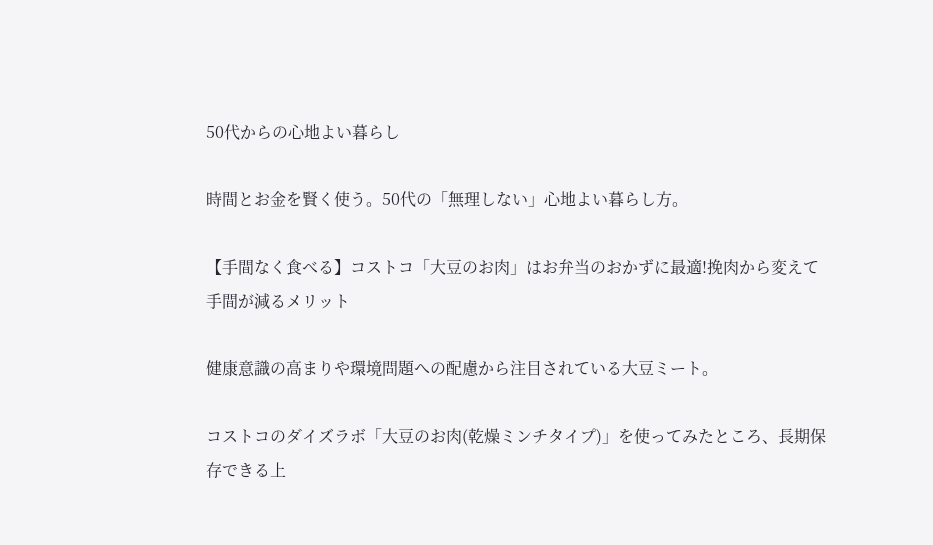50代からの心地よい暮らし

時間とお金を賢く使う。50代の「無理しない」心地よい暮らし方。

【手間なく食べる】コストコ「大豆のお肉」はお弁当のおかずに最適!挽肉から変えて手間が減るメリット

健康意識の高まりや環境問題への配慮から注目されている大豆ミート。

コストコのダイズラボ「大豆のお肉(乾燥ミンチタイプ)」を使ってみたところ、長期保存できる上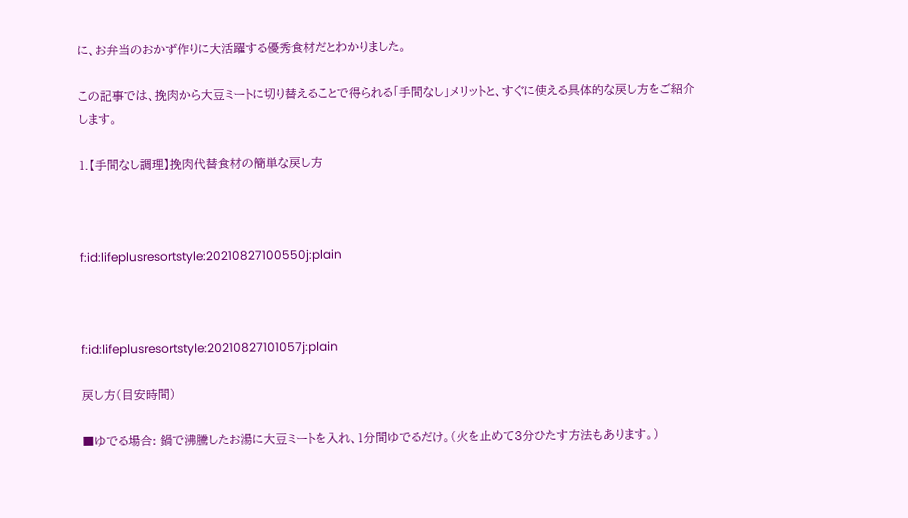に、お弁当のおかず作りに大活躍する優秀食材だとわかりました。

この記事では、挽肉から大豆ミートに切り替えることで得られる「手間なし」メリットと、すぐに使える具体的な戻し方をご紹介します。

1.【手間なし調理】挽肉代替食材の簡単な戻し方



f:id:lifeplusresortstyle:20210827100550j:plain



f:id:lifeplusresortstyle:20210827101057j:plain

戻し方(目安時間)

■ゆでる場合: 鍋で沸騰したお湯に大豆ミートを入れ、1分間ゆでるだけ。(火を止めて3分ひたす方法もあります。)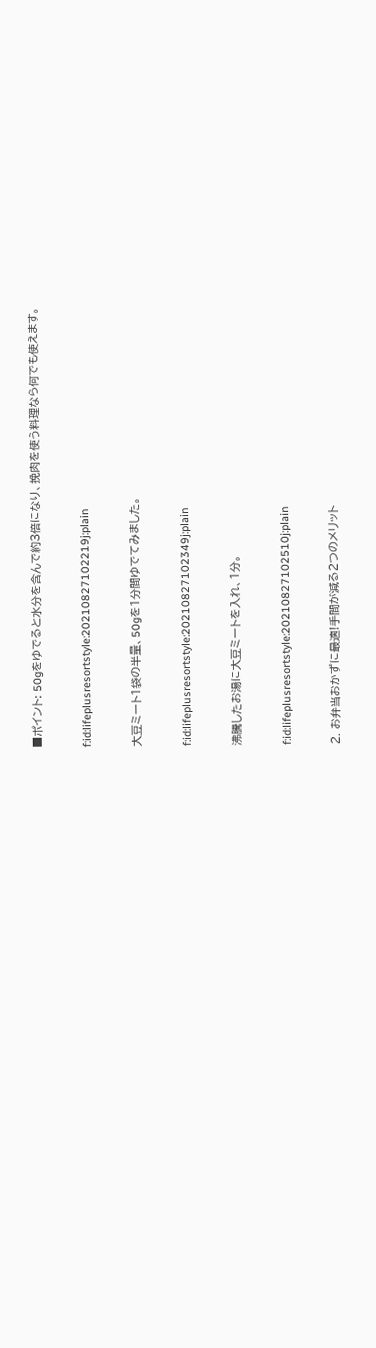■ポイント: 50gをゆでると水分を含んで約3倍になり、挽肉を使う料理なら何でも使えます。

f:id:lifeplusresortstyle:20210827102219j:plain

大豆ミート1袋の半量、50gを1分間ゆでてみました。

f:id:lifeplusresortstyle:20210827102349j:plain

沸騰したお湯に大豆ミートを入れ、1分。

f:id:lifeplusresortstyle:20210827102510j:plain

2. お弁当おかずに最適!手間が減る2つのメリット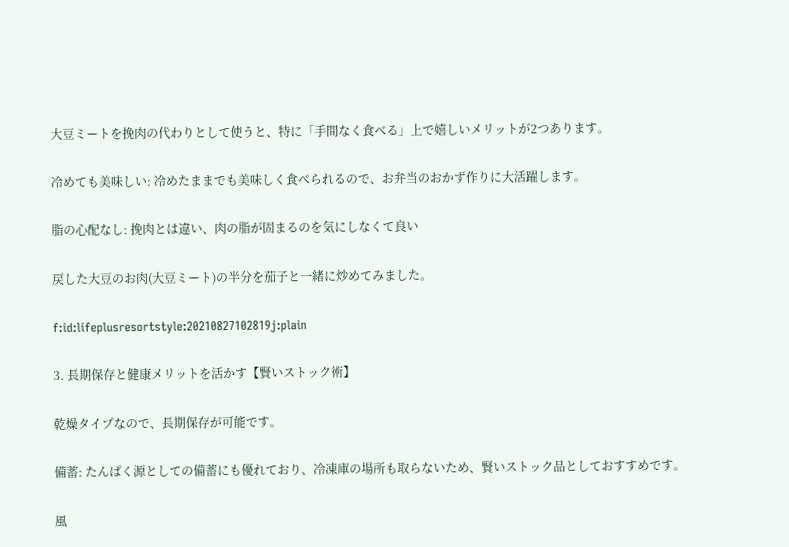大豆ミートを挽肉の代わりとして使うと、特に「手間なく食べる」上で嬉しいメリットが2つあります。

冷めても美味しい: 冷めたままでも美味しく食べられるので、お弁当のおかず作りに大活躍します。

脂の心配なし: 挽肉とは違い、肉の脂が固まるのを気にしなくて良い

戻した大豆のお肉(大豆ミート)の半分を茄子と一緒に炒めてみました。

f:id:lifeplusresortstyle:20210827102819j:plain

3. 長期保存と健康メリットを活かす【賢いストック術】

乾燥タイプなので、長期保存が可能です。

備蓄: たんぱく源としての備蓄にも優れており、冷凍庫の場所も取らないため、賢いストック品としておすすめです。

風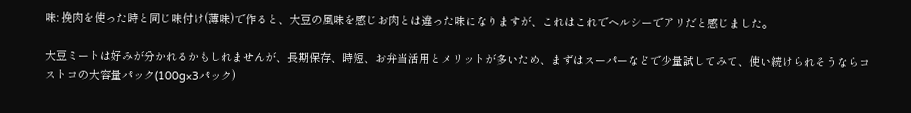味: 挽肉を使った時と同じ味付け(薄味)で作ると、大豆の風味を感じお肉とは違った味になりますが、これはこれでヘルシーでアリだと感じました。

大豆ミートは好みが分かれるかもしれませんが、長期保存、時短、お弁当活用とメリットが多いため、まずはスーパーなどで少量試してみて、使い続けられそうならコストコの大容量パック(100g×3パック)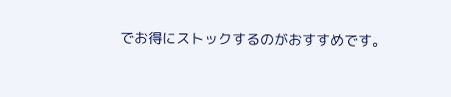でお得にストックするのがおすすめです。